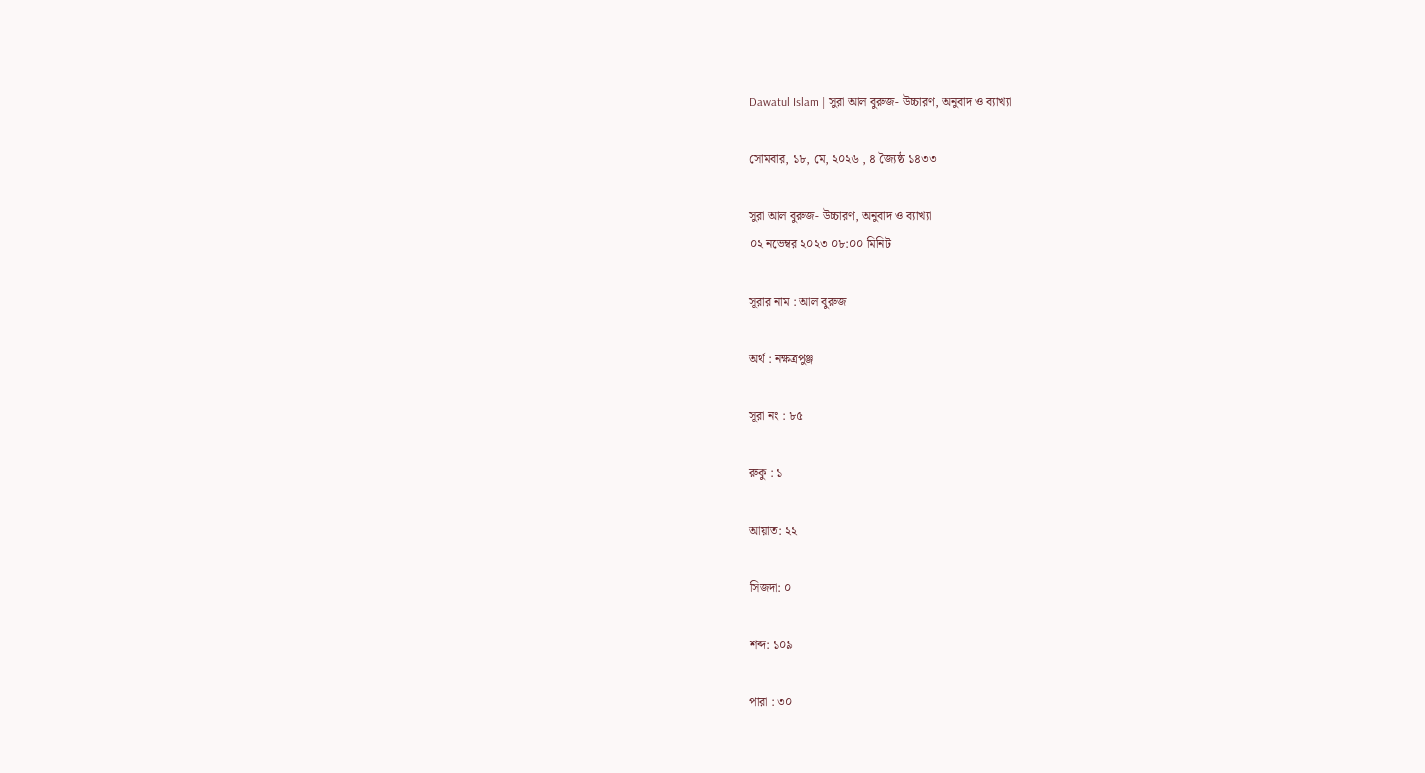Dawatul Islam | সুরা আল বুরুজ- উচ্চারণ, অনুবাদ ও ব্যাখ্যা

সোমবার, ১৮, মে, ২০২৬ , ৪ জ্যৈষ্ঠ ১৪৩৩

সুরা আল বুরুজ- উচ্চারণ, অনুবাদ ও ব্যাখ্যা
০২ নভেম্বর ২০২৩ ০৮:০০ মিনিট

সূরার নাম : আল বুরুজ

অর্থ : নক্ষত্রপুঞ্জ

সূরা নং : ৮৫

রুকু : ১

আয়াত: ২২

সিজদা: ০

শব্দ: ১০৯

পারা : ৩০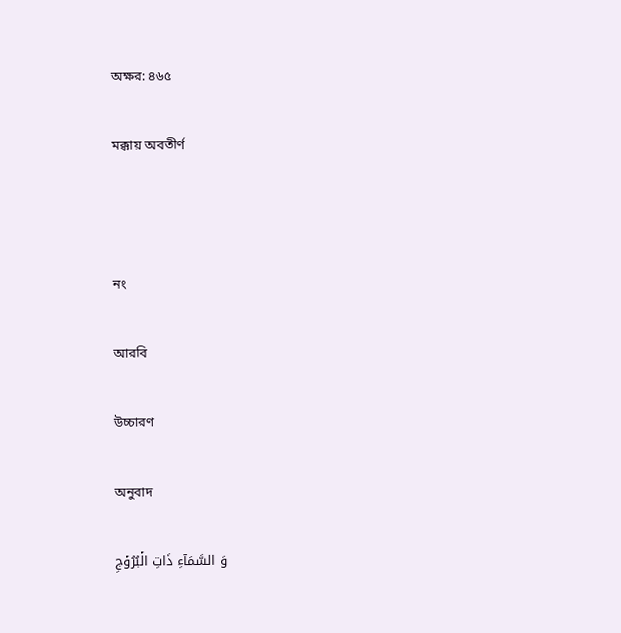অক্ষর: ৪৬৫

মক্কায় অবতীর্ণ



নং

আরবি

উচ্চারণ

অনুবাদ

وَ السَّمَآءِ ذَاتِ الۡبُرُوۡجِ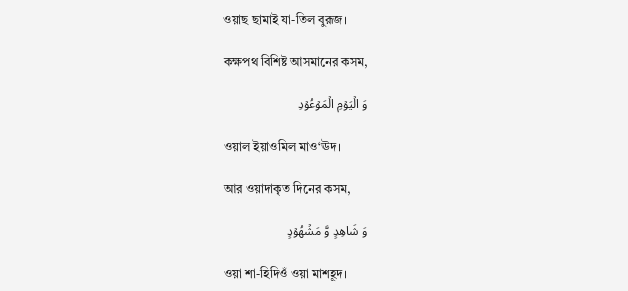ওয়াছ ছামাই যা-তিল বুরূজ।

কক্ষপথ বিশিষ্ট আসমানের কসম,

وَ الۡیَوۡمِ الۡمَوۡعُوۡدِ

ওয়াল ইয়াওমিল মাও‘ঊদ।

আর ওয়াদাকৃত দিনের কসম,

وَ شَاهِدٍ وَّ مَشۡهُوۡدٍ

ওয়া শা-হিদিওঁ ওয়া মাশহূদ।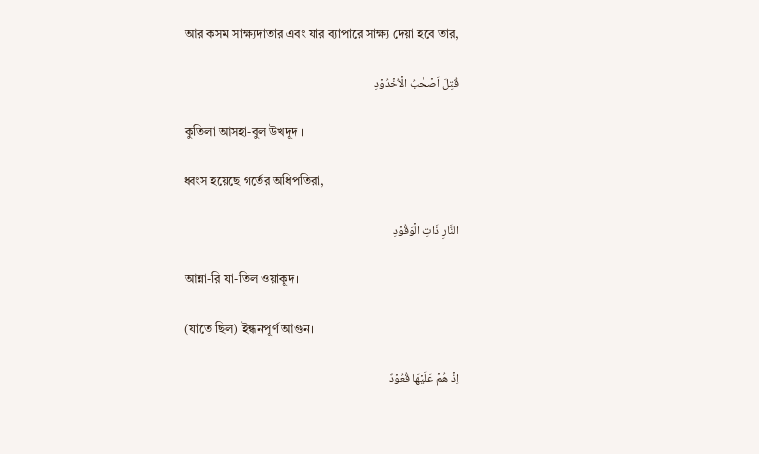আর কসম সাক্ষ্যদাতার এবং যার ব্যাপারে সাক্ষ্য দেয়া হবে তার,

قُتِلَ اَصۡحٰبُ الۡاُخۡدُوۡدِ

কুতিলা আসহা-বুল উখদূদ ।

ধ্বংস হয়েছে গর্তের অধিপতিরা,

النَّارِ ذَاتِ الۡوَقُوۡدِ

আন্না-রি যা-তিল ওয়াকূদ।

(যাতে ছিল) ইন্ধনপূর্ণ আগুন।

اِذۡ هُمۡ عَلَیۡهَا قُعُوۡدٌ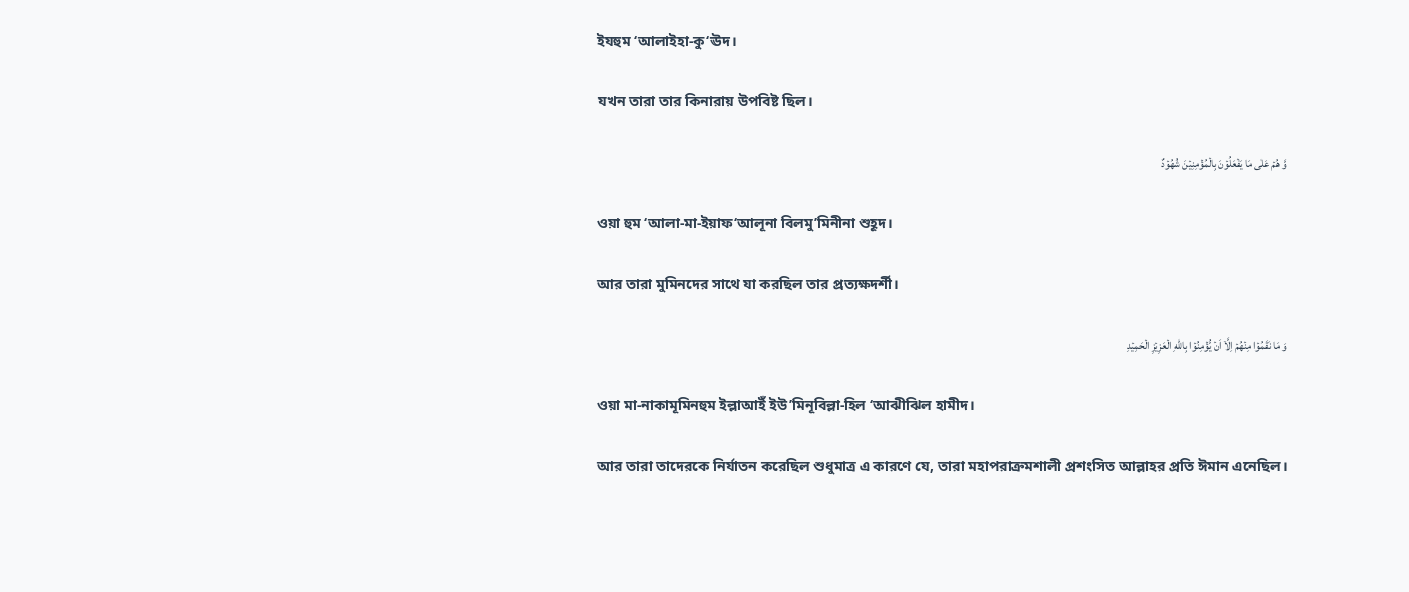ইযহুম ‘আলাইহা-কু‘ঊদ।

যখন তারা তার কিনারায় উপবিষ্ট ছিল।

وَّ هُمۡ عَلٰی مَا یَفۡعَلُوۡنَ بِالۡمُؤۡمِنِیۡنَ شُهُوۡدٌ

ওয়া হুম ‘আলা-মা-ইয়াফ‘আলূনা বিলমু’মিনীনা শুহূদ।

আর তারা মুমিনদের সাথে যা করছিল তার প্রত্যক্ষদর্শী।

وَ مَا نَقَمُوۡا مِنۡهُمۡ اِلَّاۤ اَنۡ یُّؤۡمِنُوۡا بِاللّٰهِ الۡعَزِیۡزِ الۡحَمِیۡدِ

ওয়া মা-নাকামূমিনহুম ইল্লাআইঁ ইউ’মিনূবিল্লা-হিল ‘আঝীঝিল হামীদ।

আর তারা তাদেরকে নির্যাতন করেছিল শুধুমাত্র এ কারণে যে, তারা মহাপরাক্রমশালী প্রশংসিত আল্লাহর প্রতি ঈমান এনেছিল।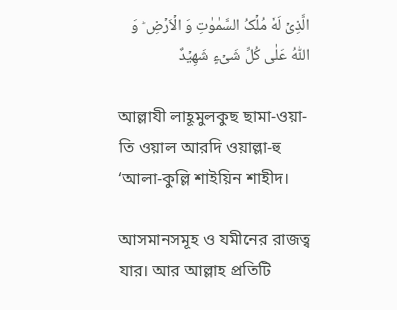الَّذِیۡ لَهٗ مُلۡکُ السَّمٰوٰتِ وَ الۡاَرۡضِ ؕ وَ اللّٰهُ عَلٰی کُلِّ شَیۡءٍ شَهِیۡدٌ

আল্লাযী লাহূমুলকুছ ছামা-ওয়া-তি ওয়াল আরদি ওয়াল্লা-হু ‘আলা-কুল্লি শাইয়িন শাহীদ।

আসমানসমূহ ও যমীনের রাজত্ব যার। আর আল্লাহ প্রতিটি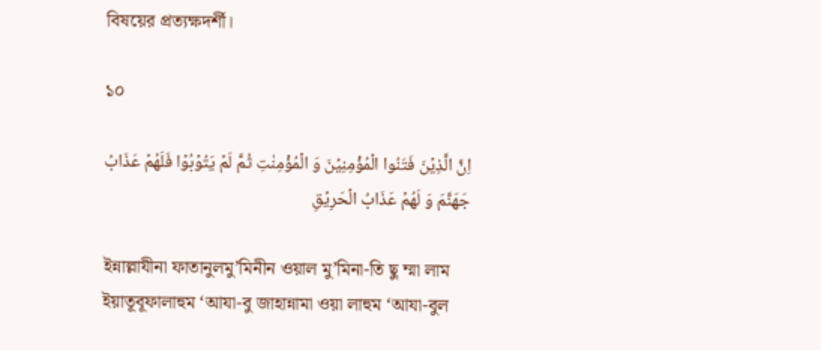বিষয়ের প্রত্যক্ষদর্শী।

১০

اِنَّ الَّذِیۡنَ فَتَنُوا الۡمُؤۡمِنِیۡنَ وَ الۡمُؤۡمِنٰتِ ثُمَّ لَمۡ یَتُوۡبُوۡا فَلَهُمۡ عَذَابُ جَهَنَّمَ وَ لَهُمۡ عَذَابُ الۡحَرِیۡقِ

ইন্নাল্লাযীনা ফাতানুলমু’মিনীন ওয়াল মু’মিনা-তি ছু ম্মা লাম ইয়াতূবূফালাহুম ‘আযা-বু জাহান্নামা ওয়া লাহুম ‘আযা-বুল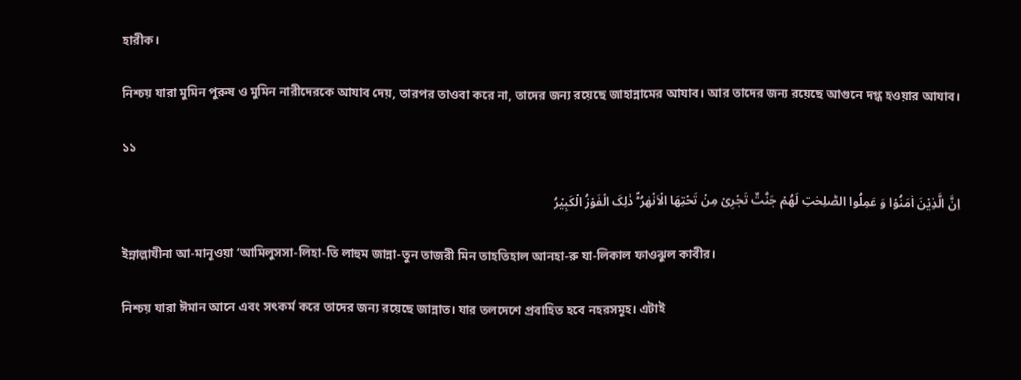হারীক।

নিশ্চয় যারা মুমিন পুরুষ ও মুমিন নারীদেরকে আযাব দেয়, তারপর তাওবা করে না, তাদের জন্য রয়েছে জাহান্নামের আযাব। আর তাদের জন্য রয়েছে আগুনে দগ্ধ হওয়ার আযাব।

১১

اِنَّ الَّذِیۡنَ اٰمَنُوۡا وَ عَمِلُوا الصّٰلِحٰتِ لَهُمۡ جَنّٰتٌ تَجۡرِیۡ مِنۡ تَحۡتِهَا الۡاَنۡهٰرُ ۬ؕؑ ذٰلِکَ الۡفَوۡزُ الۡکَبِیۡرُ

ইন্নাল্লাযীনা আ-মানূওয়া ‘আমিলুসসা-লিহা-তি লাহুম জান্না-তুন তাজরী মিন তাহতিহাল আনহা-রু যা-লিকাল ফাওঝুল কাবীর।

নিশ্চয় যারা ঈমান আনে এবং সৎকর্ম করে তাদের জন্য রয়েছে জান্নাত। যার তলদেশে প্রবাহিত হবে নহরসমূহ। এটাই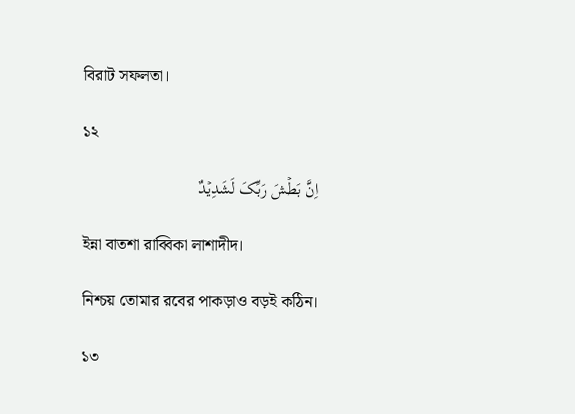বিরাট সফলতা।

১২

اِنَّ بَطۡشَ رَبِّکَ لَشَدِیۡدٌ

ইন্না বাতশা রাব্বিকা লাশাদীদ।

নিশ্চয় তোমার রবের পাকড়াও বড়ই কঠিন।

১৩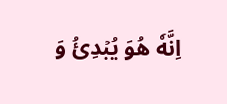اِنَّهٗ هُوَ یُبۡدِئُ وَ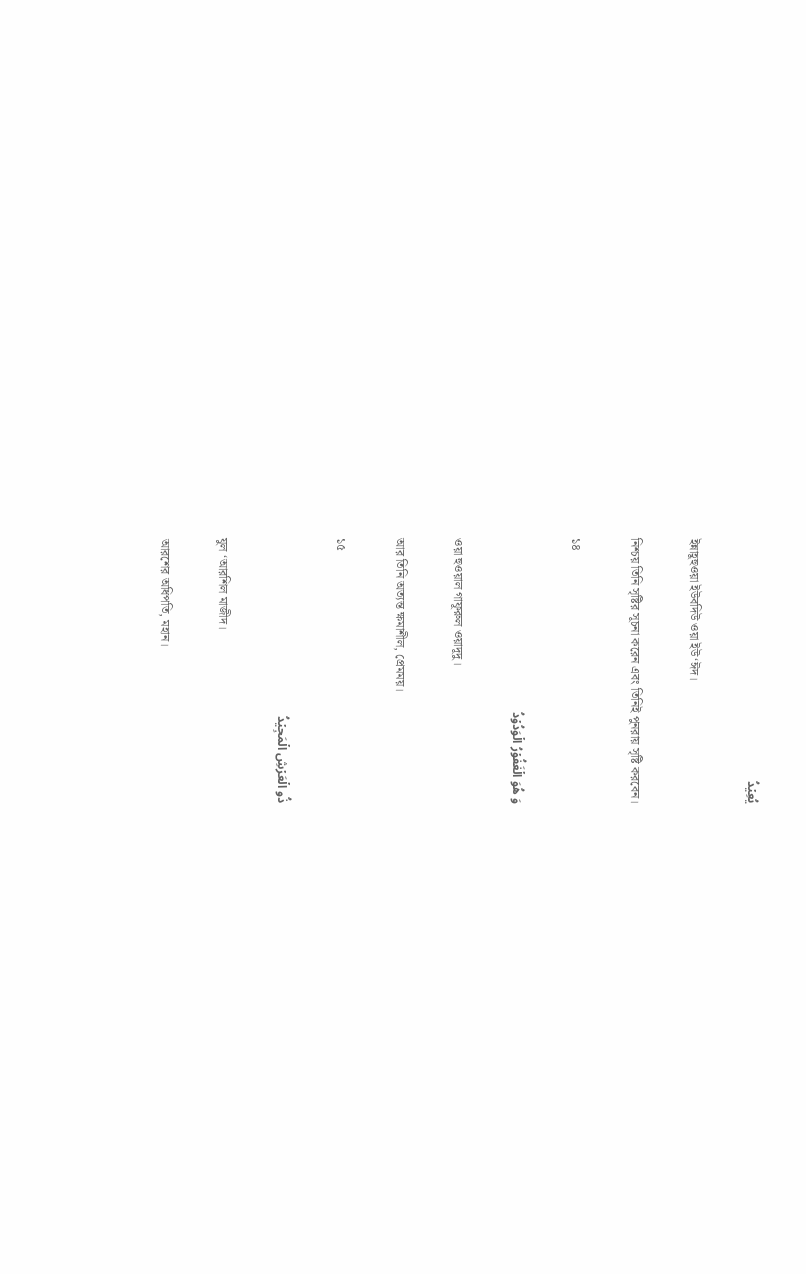یُعِیۡدُ

ইন্নাহূহুওয়া ইউবদিউ ওয়া ইউ‘ঈদ।

নিশ্চয় তিনি সৃষ্টির সূচনা করেন এবং তিনিই পুনরায় সৃষ্টি করবেন।

১৪

وَ هُوَ الۡغَفُوۡرُ الۡوَدُوۡدُ

ওয়া হুওয়াল গাফূরুল ওয়াদূদু।

আর তিনি অত্যন্ত ক্ষমাশীল, প্রেমময়।

১৫

ذُو الۡعَرۡشِ الۡمَجِیۡدُ

যুল ‘আরশিল মাজীদ।

আরশের অধিপতি, মহান।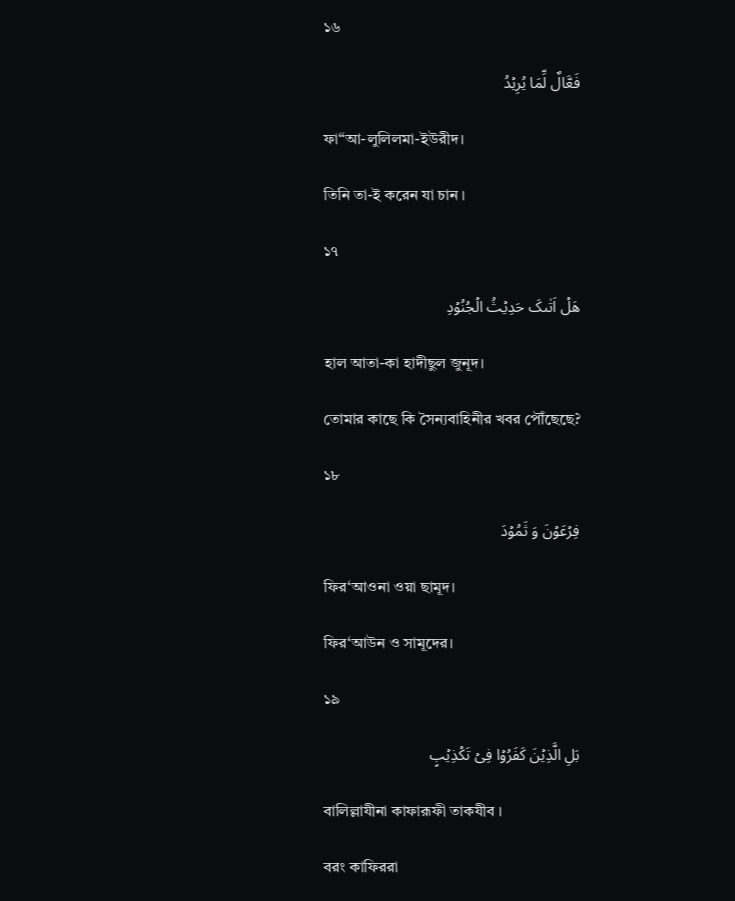১৬

فَعَّالٌ لِّمَا یُرِیۡدُ

ফা‘‘আ-লুলিলমা-ইউরীদ।

তিনি তা-ই করেন যা চান ।

১৭

هَلۡ اَتٰىکَ حَدِیۡثُ الۡجُنُوۡدِ

হাল আতা-কা হাদীছুল জুনূদ।

তোমার কাছে কি সৈন্যবাহিনীর খবর পৌঁছেছে?

১৮

فِرۡعَوۡنَ وَ ثَمُوۡدَ

ফির‘আওনা ওয়া ছামূদ।

ফির‘আউন ও সামূদের।

১৯

بَلِ الَّذِیۡنَ کَفَرُوۡا فِیۡ تَکۡذِیۡبٍ

বালিল্লাযীনা কাফারূফী তাকযীব ।

বরং কাফিররা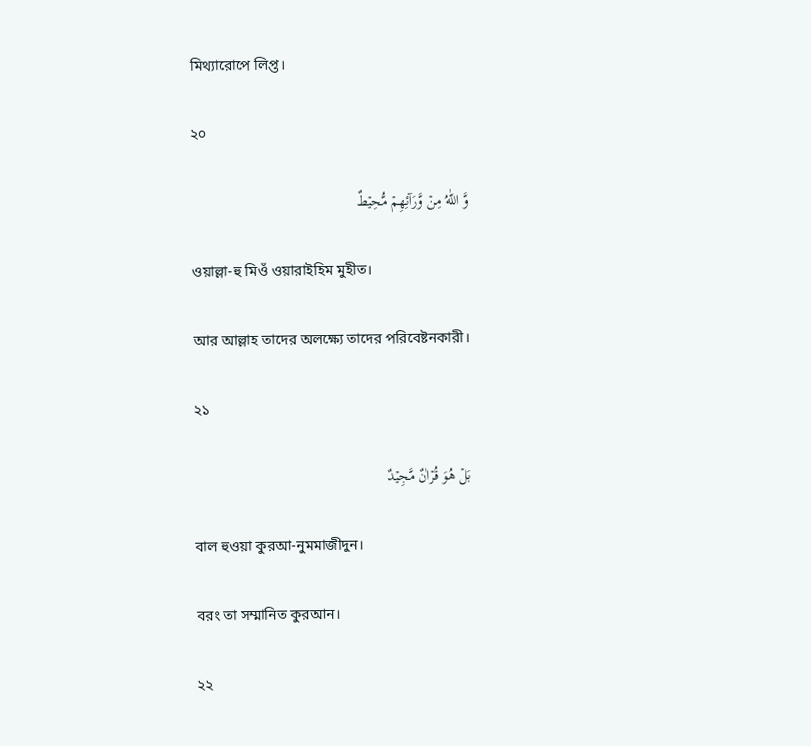মিথ্যারোপে লিপ্ত।

২০

وَّ اللّٰهُ مِنۡ وَّرَآئِهِمۡ مُّحِیۡطٌ

ওয়াল্লা-হু মিওঁ ওয়ারাইহিম মুহীত।

আর আল্লাহ তাদের অলক্ষ্যে তাদের পরিবেষ্টনকারী।

২১

بَلۡ هُوَ قُرۡاٰنٌ مَّجِیۡدٌ

বাল হুওয়া কুরআ-নুমমাজীদুন।

বরং তা সম্মানিত কুরআন।

২২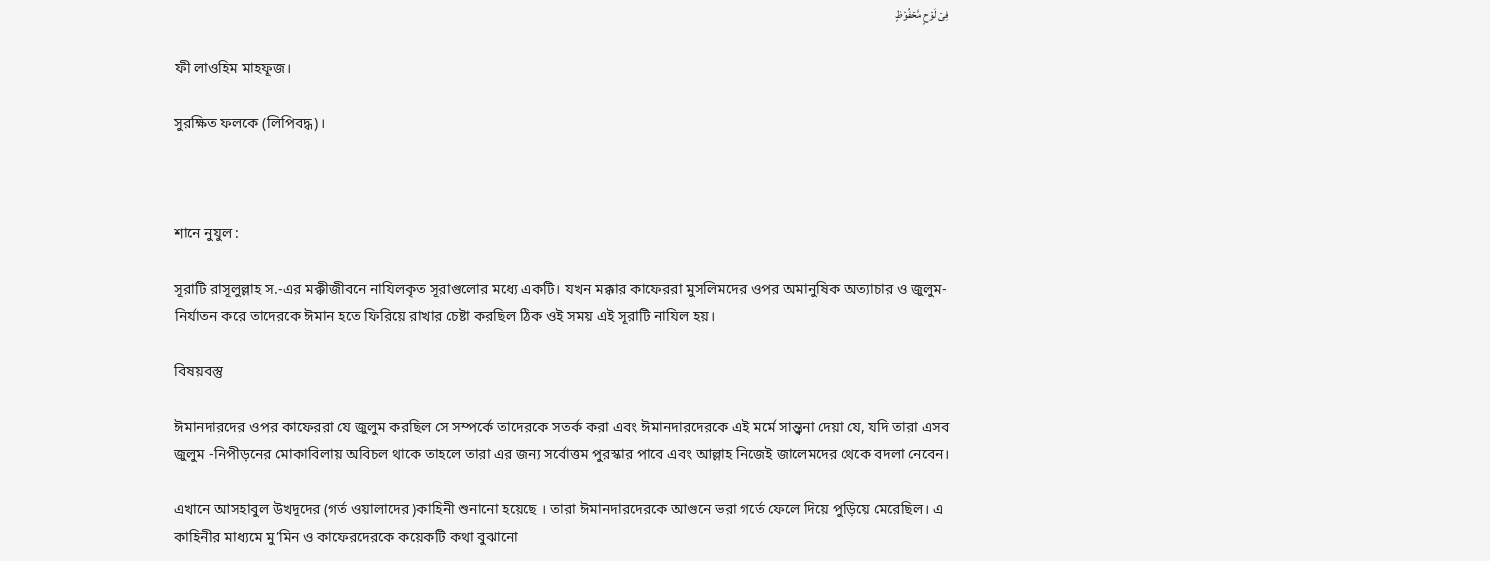فِیۡ لَوۡحٍ مَّحۡفُوۡظٍ

ফী লাওহিম মাহফূজ।

সুরক্ষিত ফলকে (লিপিবদ্ধ)।



শানে নুযুল :

সূরাটি রাসূলুল্লাহ স.-এর মক্কীজীবনে নাযিলকৃত সূরাগুলোর মধ্যে একটি। যখন মক্কার কাফেররা মুসলিমদের ওপর অমানুষিক অত্যাচার ও জুলুম-নির্যাতন করে তাদেরকে ঈমান হতে ফিরিয়ে রাখার চেষ্টা করছিল ঠিক ওই সময় এই সূরাটি নাযিল হয়।

বিষয়বস্তু

ঈমানদারদের ওপর কাফেররা যে জুলুম করছিল সে সম্পর্কে তাদেরকে সতর্ক করা এবং ঈমানদারদেরকে এই মর্মে সান্ত্বনা দেয়া যে, যদি তারা এসব জুলুম -নিপীড়নের মোকাবিলায় অবিচল থাকে তাহলে তারা এর জন্য সর্বোত্তম পুরস্কার পাবে এবং আল্লাহ নিজেই জালেমদের থেকে বদলা নেবেন।

এখানে আসহাবুল উখদূদের (গর্ত ওয়ালাদের )কাহিনী শুনানো হয়েছে । তারা ঈমানদারদেরকে আগুনে ভরা গর্তে ফেলে দিয়ে পুড়িয়ে মেরেছিল। এ কাহিনীর মাধ্যমে মু’মিন ও কাফেরদেরকে কয়েকটি কথা বুঝানো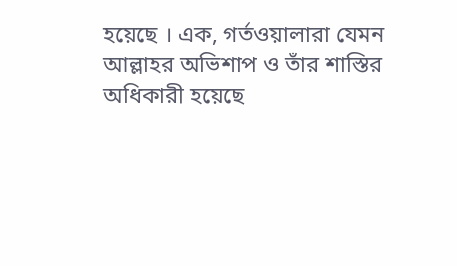হয়েছে । এক, গর্তওয়ালারা যেমন আল্লাহর অভিশাপ ও তাঁর শাস্তির অধিকারী হয়েছে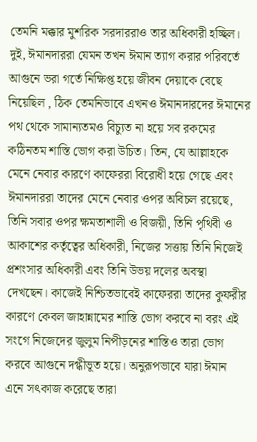তেমনি মক্কার মুশরিক সরদাররাও তার অধিকারী হচ্ছিল। দুই, ঈমানদাররা যেমন তখন ঈমান ত্যাগ করার পরিবর্তে আগুনে ভরা গর্তে নিক্ষিপ্ত হয়ে জীবন দেয়াকে বেছে নিয়েছিল , ঠিক তেমনিভাবে এখনও ঈমানদারদের ঈমানের পথ থেকে সামান্যতমও বিচ্যুত না হয়ে সব রকমের কঠিনতম শাস্তি ভোগ করা উচিত। তিন, যে আল্লাহকে মেনে নেবার কারণে কাফেররা বিরোধী হয়ে গেছে এবং ঈমানদাররা তাদের মেনে নেবার ওপর অবিচল রয়েছে, তিনি সবার ওপর ক্ষমতাশালী ও বিজয়ী, তিনি পৃথিবী ও আকাশের কর্তৃত্বের অধিকারী, নিজের সত্তায় তিনি নিজেই প্রশংসার অধিকারী এবং তিনি উভয় দলের অবস্থা দেখছেন। কাজেই নিশ্চিতভাবেই কাফেররা তাদের কুফরীর কারণে কেবল জাহান্নামের শাস্তি ভোগ করবে না বরং এই সংগে নিজেদের জুলুম নিপীড়নের শাস্তিও তারা ভোগ করবে আগুনে দগ্ধীভূত হয়ে। অনুরূপভাবে যারা ঈমান এনে সৎকাজ করেছে তারা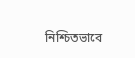নিশ্চিতভাবে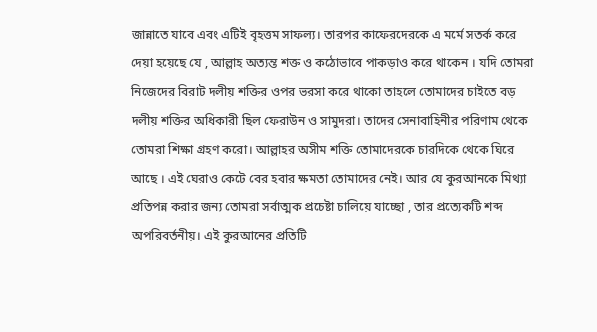জান্নাতে যাবে এবং এটিই বৃহত্তম সাফল্য। তারপর কাফেরদেরকে এ মর্মে সতর্ক করে দেয়া হয়েছে যে , আল্লাহ অত্যন্ত শক্ত ও কঠোভাবে পাকড়াও করে থাকেন । যদি তোমরা নিজেদের বিরাট দলীয় শক্তির ওপর ভরসা করে থাকো তাহলে তোমাদের চাইতে বড় দলীয় শক্তির অধিকারী ছিল ফেরাউন ও সামুদরা। তাদের সেনাবাহিনীর পরিণাম থেকে তোমরা শিক্ষা গ্রহণ করো। আল্লাহর অসীম শক্তি তোমাদেরকে চারদিকে থেকে ঘিরে আছে । এই ঘেরাও কেটে বের হবার ক্ষমতা তোমাদের নেই। আর যে কুরআনকে মিথ্যা প্রতিপন্ন করার জন্য তোমরা সর্বাত্মক প্রচেষ্টা চালিয়ে যাচ্ছো , তার প্রত্যেকটি শব্দ অপরিবর্তনীয়। এই কুরআনের প্রতিটি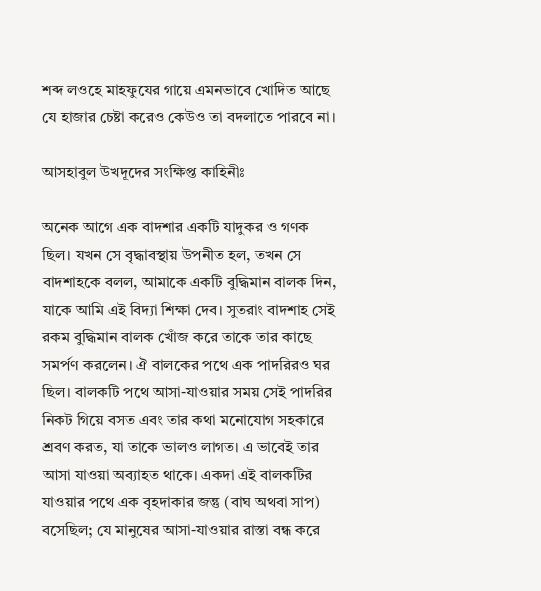শব্দ লওহে মাহফুযের গায়ে এমনভাবে খোদিত আছে যে হাজার চেষ্টা করেও কেউও তা বদলাতে পারবে না।

আসহাবুল উখদূদের সংক্ষিপ্ত কাহিনীঃ

অনেক আগে এক বাদশার একটি যাদুকর ও গণক ছিল। যখন সে বৃদ্ধাবস্থায় উপনীত হল, তখন সে বাদশাহকে বলল, আমাকে একটি বুদ্ধিমান বালক দিন, যাকে আমি এই বিদ্যা শিক্ষা দেব। সুতরাং বাদশাহ সেই রকম বুদ্ধিমান বালক খোঁজ করে তাকে তার কাছে সমর্পণ করলেন। ঐ বালকের পথে এক পাদরিরও ঘর ছিল। বালকটি পথে আসা-যাওয়ার সময় সেই পাদরির নিকট গিয়ে বসত এবং তার কথা মনোযোগ সহকারে শ্রবণ করত, যা তাকে ভালও লাগত। এ ভাবেই তার আসা যাওয়া অব্যাহত থাকে। একদা এই বালকটির যাওয়ার পথে এক বৃহদাকার জন্তু (বাঘ অথবা সাপ) বসেছিল; যে মানুষের আসা-যাওয়ার রাস্তা বন্ধ করে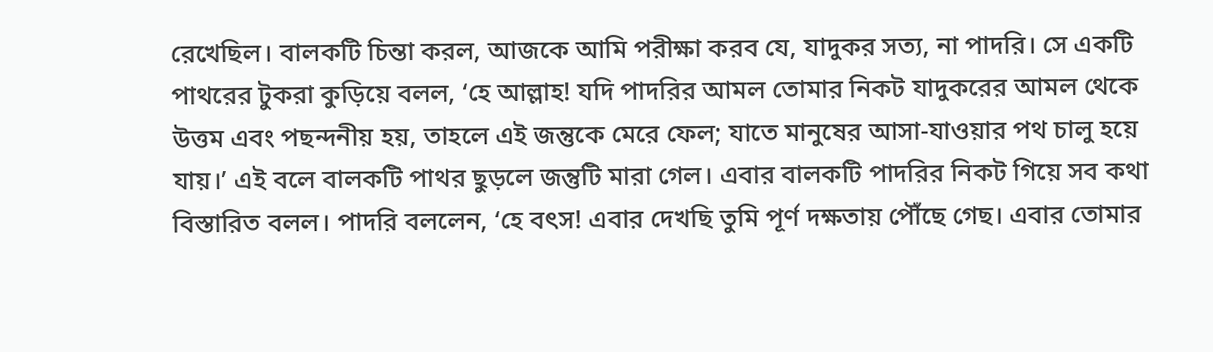রেখেছিল। বালকটি চিন্তা করল, আজকে আমি পরীক্ষা করব যে, যাদুকর সত্য, না পাদরি। সে একটি পাথরের টুকরা কুড়িয়ে বলল, ‘হে আল্লাহ! যদি পাদরির আমল তোমার নিকট যাদুকরের আমল থেকে উত্তম এবং পছন্দনীয় হয়, তাহলে এই জন্তুকে মেরে ফেল; যাতে মানুষের আসা-যাওয়ার পথ চালু হয়ে যায়।’ এই বলে বালকটি পাথর ছুড়লে জন্তুটি মারা গেল। এবার বালকটি পাদরির নিকট গিয়ে সব কথা বিস্তারিত বলল। পাদরি বললেন, ‘হে বৎস! এবার দেখছি তুমি পূর্ণ দক্ষতায় পৌঁছে গেছ। এবার তোমার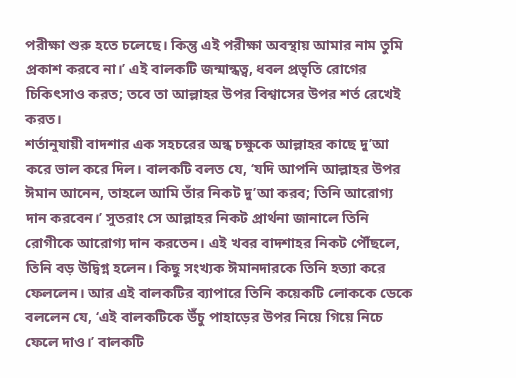পরীক্ষা শুরু হতে চলেছে। কিন্তু এই পরীক্ষা অবস্থায় আমার নাম তুমি প্রকাশ করবে না।’ এই বালকটি জন্মান্ধত্ব, ধবল প্রভৃতি রোগের চিকিৎসাও করত; তবে তা আল্লাহর উপর বিশ্বাসের উপর শর্ত রেখেই করত।
শর্তানুযায়ী বাদশার এক সহচরের অন্ধ চক্ষুকে আল্লাহর কাছে দু’আ করে ভাল করে দিল। বালকটি বলত যে, ‘যদি আপনি আল্লাহর উপর ঈমান আনেন, তাহলে আমি তাঁর নিকট দু’আ করব; তিনি আরোগ্য দান করবেন।’ সুতরাং সে আল্লাহর নিকট প্রার্থনা জানালে তিনি রোগীকে আরোগ্য দান করতেন। এই খবর বাদশাহর নিকট পৌঁছলে, তিনি বড় উদ্বিগ্ন হলেন। কিছু সংখ্যক ঈমানদারকে তিনি হত্যা করে ফেললেন। আর এই বালকটির ব্যাপারে তিনি কয়েকটি লোককে ডেকে বললেন যে, ‘এই বালকটিকে উঁচু পাহাড়ের উপর নিয়ে গিয়ে নিচে ফেলে দাও।’ বালকটি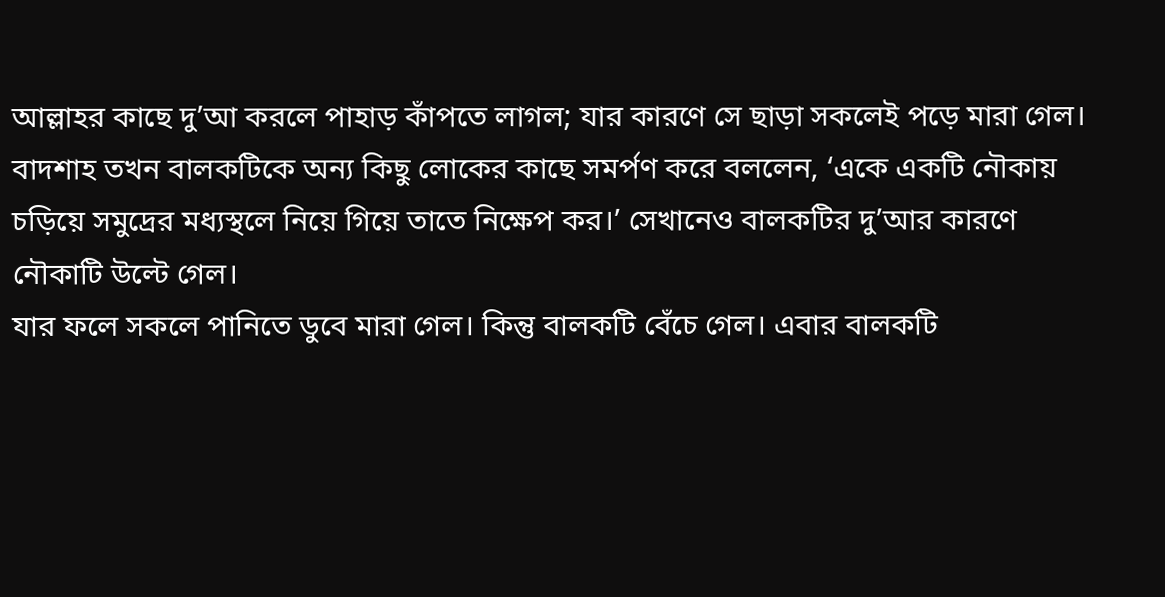আল্লাহর কাছে দু’আ করলে পাহাড় কাঁপতে লাগল; যার কারণে সে ছাড়া সকলেই পড়ে মারা গেল। বাদশাহ তখন বালকটিকে অন্য কিছু লোকের কাছে সমর্পণ করে বললেন, ‘একে একটি নৌকায় চড়িয়ে সমুদ্রের মধ্যস্থলে নিয়ে গিয়ে তাতে নিক্ষেপ কর।’ সেখানেও বালকটির দু’আর কারণে নৌকাটি উল্টে গেল।
যার ফলে সকলে পানিতে ডুবে মারা গেল। কিন্তু বালকটি বেঁচে গেল। এবার বালকটি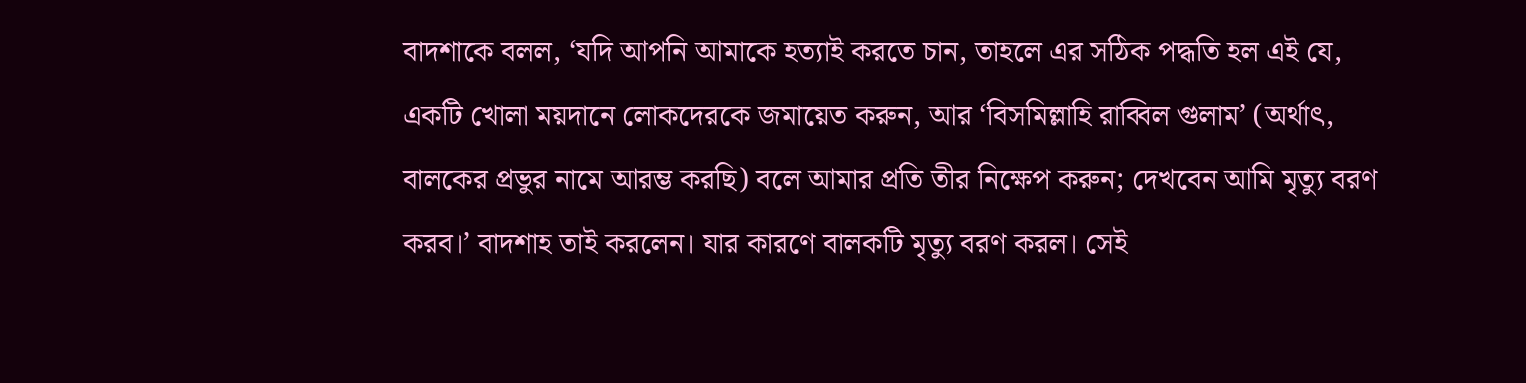বাদশাকে বলল, ‘যদি আপনি আমাকে হত্যাই করতে চান, তাহলে এর সঠিক পদ্ধতি হল এই যে, একটি খোলা ময়দানে লোকদেরকে জমায়েত করুন, আর ‘বিসমিল্লাহি রাব্বিল গুলাম’ (অর্থাৎ, বালকের প্রভুর নামে আরম্ভ করছি) বলে আমার প্রতি তীর নিক্ষেপ করুন; দেখবেন আমি মৃত্যু বরণ করব।’ বাদশাহ তাই করলেন। যার কারণে বালকটি মৃত্যু বরণ করল। সেই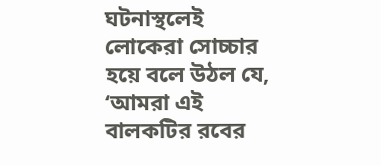ঘটনাস্থলেই লোকেরা সোচ্চার হয়ে বলে উঠল যে, ‘আমরা এই বালকটির রবের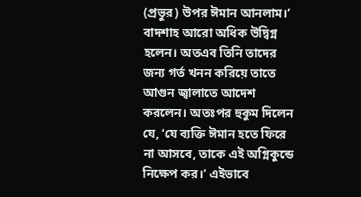(প্রভুর) উপর ঈমান আনলাম।’ বাদশাহ আরো অধিক উদ্বিগ্ন হলেন। অতএব তিনি তাদের জন্য গর্ত খনন করিয়ে তাতে আগুন জ্বালাতে আদেশ করলেন। অতঃপর হুকুম দিলেন যে, ‘যে ব্যক্তি ঈমান হতে ফিরে না আসবে, তাকে এই অগ্নিকুন্ডে নিক্ষেপ কর।’ এইভাবে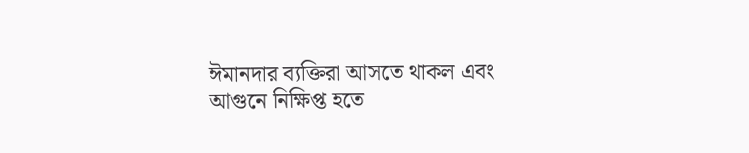ঈমানদার ব্যক্তিরা আসতে থাকল এবং আগুনে নিক্ষিপ্ত হতে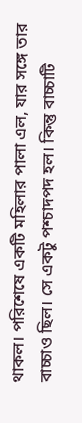থাকল। পরিশেষে একটি মহিলার পালা এল, যার সঙ্গে তার বাচ্চাও ছিল। সে একটু পশ্চাদপদ হল। কিন্তু বাচ্চাটি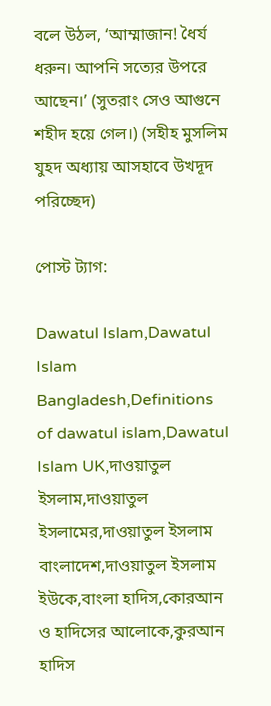বলে উঠল, ‘আম্মাজান! ধৈর্য ধরুন। আপনি সত্যের উপরে আছেন।’ (সুতরাং সেও আগুনে শহীদ হয়ে গেল।) (সহীহ মুসলিম যুহদ অধ্যায় আসহাবে উখদূদ পরিচ্ছেদ)

পোস্ট ট্যাগ:

Dawatul Islam,Dawatul Islam  Bangladesh,Definitions of dawatul islam,Dawatul Islam UK,দাওয়াতুল ইসলাম,দাওয়াতুল ইসলামের,দাওয়াতুল ইসলাম বাংলাদেশ,দাওয়াতুল ইসলাম ইউকে,বাংলা হাদিস,কোরআন ও হাদিসের আলোকে,কুরআন হাদিস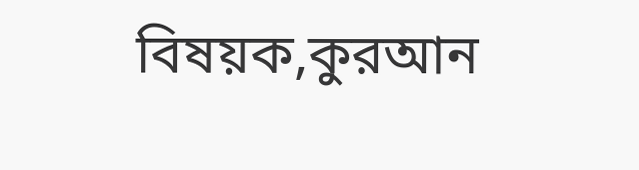বিষয়ক,কুরআন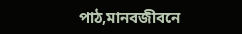পাঠ,মানবজীবনে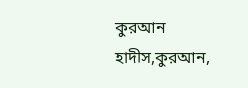কুরআন হাদীস,কুরআন,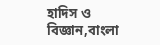হাদিস ও বিজ্ঞান,বাংলা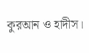কুরআন ও হাদীস।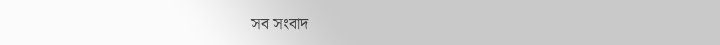সব সংবাদ